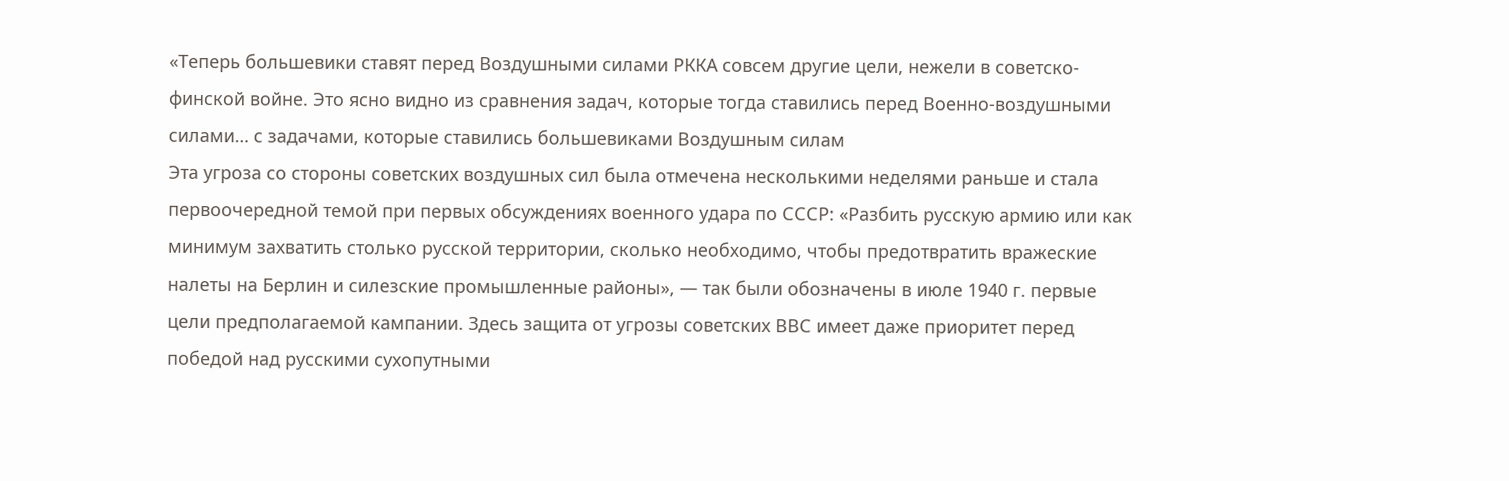«Теперь большевики ставят перед Воздушными силами РККА совсем другие цели, нежели в советско-финской войне. Это ясно видно из сравнения задач, которые тогда ставились перед Военно-воздушными силами… с задачами, которые ставились большевиками Воздушным силам
Эта угроза со стороны советских воздушных сил была отмечена несколькими неделями раньше и стала первоочередной темой при первых обсуждениях военного удара по СССР: «Разбить русскую армию или как минимум захватить столько русской территории, сколько необходимо, чтобы предотвратить вражеские налеты на Берлин и силезские промышленные районы», — так были обозначены в июле 1940 г. первые цели предполагаемой кампании. Здесь защита от угрозы советских ВВС имеет даже приоритет перед победой над русскими сухопутными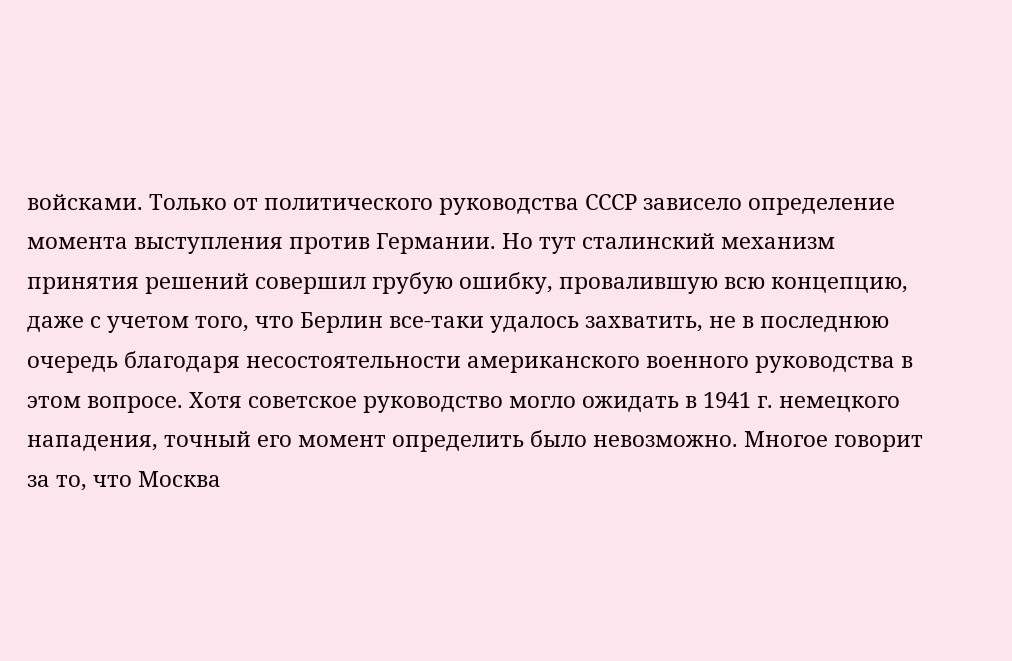войсками. Только от политического руководства СССР зависело определение момента выступления против Германии. Но тут сталинский механизм принятия решений совершил грубую ошибку, провалившую всю концепцию, даже с учетом того, что Берлин все-таки удалось захватить, не в последнюю очередь благодаря несостоятельности американского военного руководства в этом вопросе. Хотя советское руководство могло ожидать в 1941 г. немецкого нападения, точный его момент определить было невозможно. Многое говорит за то, что Москва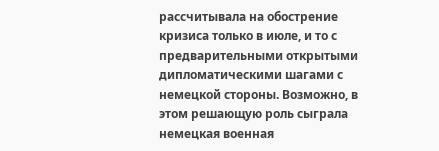рассчитывала на обострение кризиса только в июле, и то с предварительными открытыми дипломатическими шагами с немецкой стороны. Возможно, в этом решающую роль сыграла немецкая военная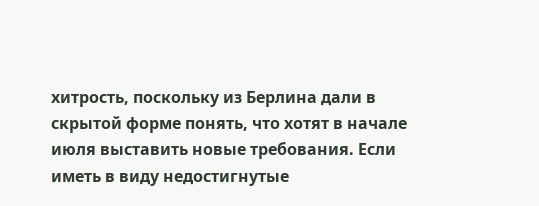хитрость, поскольку из Берлина дали в скрытой форме понять, что хотят в начале июля выставить новые требования. Если иметь в виду недостигнутые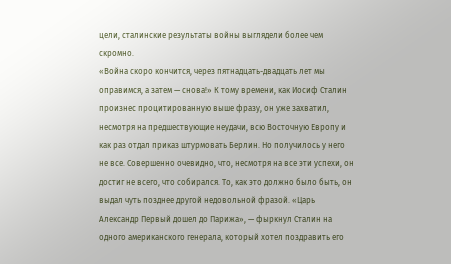цели, сталинские результаты войны выглядели более чем скромно.
«Война скоро кончится, через пятнадцать-двадцать лет мы оправимся, а затем — снова!» К тому времени, как Иосиф Сталин произнес процитированную выше фразу, он уже захватил, несмотря на предшествующие неудачи, всю Восточную Европу и как раз отдал приказ штурмовать Берлин. Но получилось у него не все. Совершенно очевидно, что, несмотря на все эти успехи, он достиг не всего, что собирался. То, как это должно было быть, он выдал чуть позднее другой недовольной фразой. «Царь Александр Первый дошел до Парижа», — фыркнул Сталин на одного американского генерала, который хотел поздравить его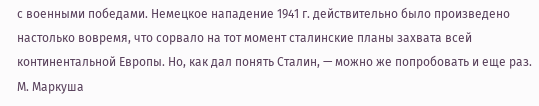с военными победами. Немецкое нападение 1941 г. действительно было произведено настолько вовремя, что сорвало на тот момент сталинские планы захвата всей континентальной Европы. Но, как дал понять Сталин, — можно же попробовать и еще раз.
М. Маркуша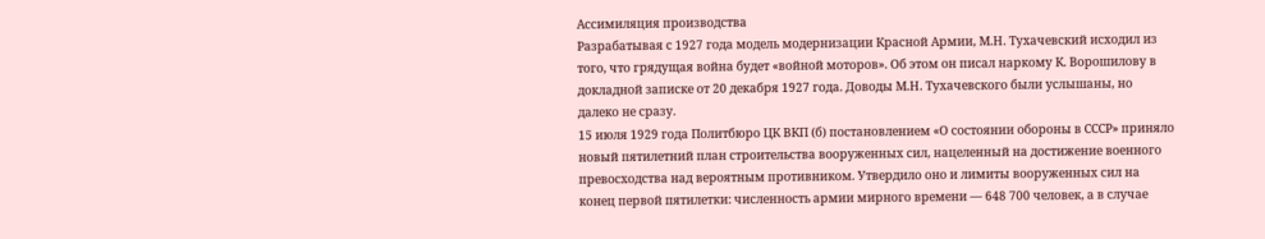Ассимиляция производства
Разрабатывая с 1927 года модель модернизации Красной Армии, М.Н. Тухачевский исходил из того, что грядущая война будет «войной моторов». Об этом он писал наркому К. Ворошилову в докладной записке от 20 декабря 1927 года. Доводы М.Н. Тухачевского были услышаны, но далеко не сразу.
15 июля 1929 года Политбюро ЦК ВКП (б) постановлением «О состоянии обороны в СССР» приняло новый пятилетний план строительства вооруженных сил, нацеленный на достижение военного превосходства над вероятным противником. Утвердило оно и лимиты вооруженных сил на конец первой пятилетки: численность армии мирного времени — 648 700 человек, а в случае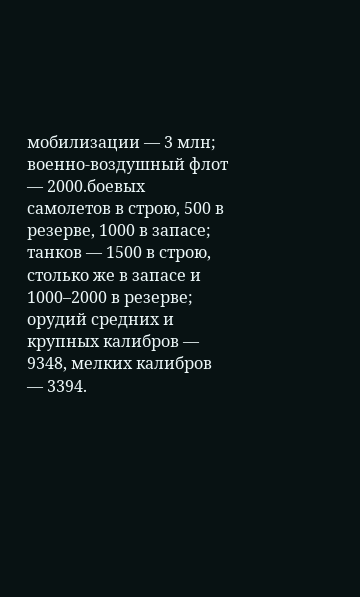мобилизации — 3 млн; военно-воздушный флот — 2000.боевых самолетов в строю, 500 в резерве, 1000 в запасе; танков — 1500 в строю, столько же в запасе и 1000–2000 в резерве; орудий средних и крупных калибров — 9348, мелких калибров — 3394.